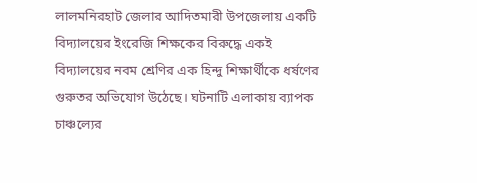লালমনিরহাট জেলার আদিতমারী উপজেলায় একটি বিদ্যালয়ের ইংরেজি শিক্ষকের বিরুদ্ধে একই বিদ্যালয়ের নবম শ্রেণির এক হিন্দু শিক্ষার্থীকে ধর্ষণের গুরুতর অভিযোগ উঠেছে। ঘটনাটি এলাকায় ব্যাপক চাঞ্চল্যের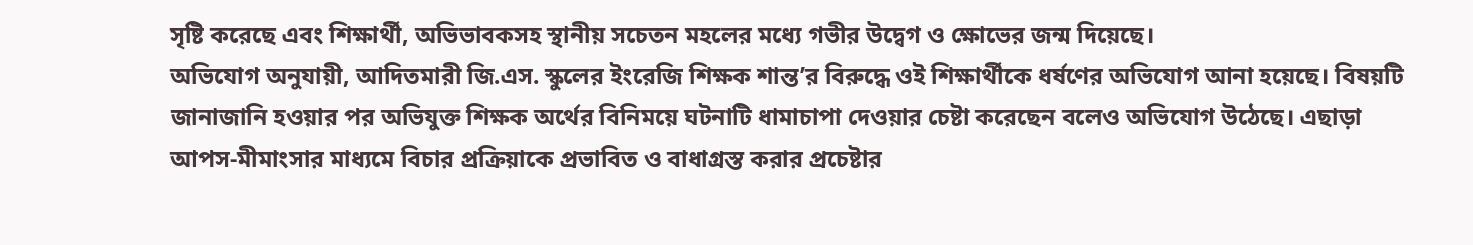সৃষ্টি করেছে এবং শিক্ষার্থী, অভিভাবকসহ স্থানীয় সচেতন মহলের মধ্যে গভীর উদ্বেগ ও ক্ষোভের জন্ম দিয়েছে।
অভিযোগ অনুযায়ী, আদিতমারী জি.এস. স্কুলের ইংরেজি শিক্ষক শান্ত’র বিরুদ্ধে ওই শিক্ষার্থীকে ধর্ষণের অভিযোগ আনা হয়েছে। বিষয়টি জানাজানি হওয়ার পর অভিযুক্ত শিক্ষক অর্থের বিনিময়ে ঘটনাটি ধামাচাপা দেওয়ার চেষ্টা করেছেন বলেও অভিযোগ উঠেছে। এছাড়া আপস-মীমাংসার মাধ্যমে বিচার প্রক্রিয়াকে প্রভাবিত ও বাধাগ্রস্ত করার প্রচেষ্টার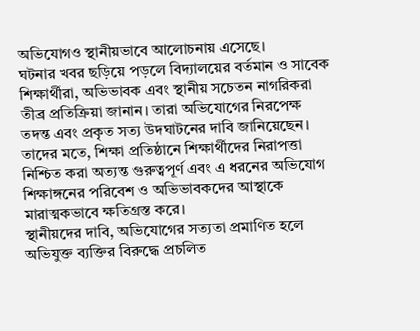অভিযোগও স্থানীয়ভাবে আলোচনায় এসেছে।
ঘটনার খবর ছড়িয়ে পড়লে বিদ্যালয়ের বর্তমান ও সাবেক শিক্ষার্থীরা, অভিভাবক এবং স্থানীয় সচেতন নাগরিকরা তীব্র প্রতিক্রিয়া জানান। তারা অভিযোগের নিরপেক্ষ তদন্ত এবং প্রকৃত সত্য উদঘাটনের দাবি জানিয়েছেন। তাদের মতে, শিক্ষা প্রতিষ্ঠানে শিক্ষার্থীদের নিরাপত্তা নিশ্চিত করা অত্যন্ত গুরুত্বপূর্ণ এবং এ ধরনের অভিযোগ শিক্ষাঙ্গনের পরিবেশ ও অভিভাবকদের আস্থাকে মারাত্মকভাবে ক্ষতিগ্রস্ত করে।
স্থানীয়দের দাবি, অভিযোগের সত্যতা প্রমাণিত হলে অভিযুক্ত ব্যক্তির বিরুদ্ধে প্রচলিত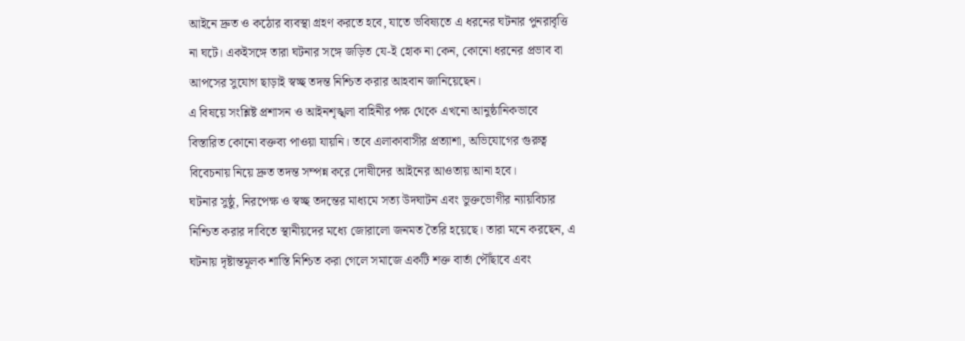আইনে দ্রুত ও কঠোর ব্যবস্থা গ্রহণ করতে হবে, যাতে ভবিষ্যতে এ ধরনের ঘটনার পুনরাবৃত্তি না ঘটে। একইসঙ্গে তারা ঘটনার সঙ্গে জড়িত যে-ই হোক না কেন, কোনো ধরনের প্রভাব বা আপসের সুযোগ ছাড়াই স্বচ্ছ তদন্ত নিশ্চিত করার আহবান জানিয়েছেন।
এ বিষয়ে সংশ্লিষ্ট প্রশাসন ও আইনশৃঙ্খলা বাহিনীর পক্ষ থেকে এখনো আনুষ্ঠানিকভাবে বিস্তারিত কোনো বক্তব্য পাওয়া যায়নি। তবে এলাকাবাসীর প্রত্যাশা, অভিযোগের গুরুত্ব বিবেচনায় নিয়ে দ্রুত তদন্ত সম্পন্ন করে দোষীদের আইনের আওতায় আনা হবে।
ঘটনার সুষ্ঠু, নিরপেক্ষ ও স্বচ্ছ তদন্তের মাধ্যমে সত্য উদঘাটন এবং ভুক্তভোগীর ন্যায়বিচার নিশ্চিত করার দাবিতে স্থানীয়দের মধ্যে জোরালো জনমত তৈরি হয়েছে। তারা মনে করছেন, এ ঘটনায় দৃষ্টান্তমূলক শাস্তি নিশ্চিত করা গেলে সমাজে একটি শক্ত বার্তা পৌঁছাবে এবং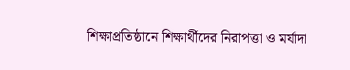শিক্ষাপ্রতিষ্ঠানে শিক্ষার্থীদের নিরাপত্তা ও মর্যাদা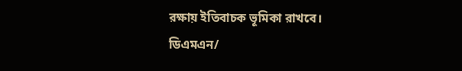রক্ষায় ইতিবাচক ভূমিকা রাখবে।
ডিএমএন/